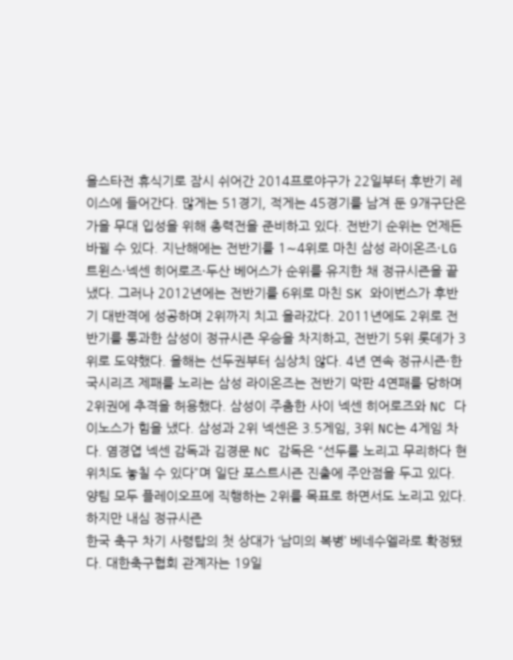올스타전 휴식기로 잠시 쉬어간 2014프로야구가 22일부터 후반기 레이스에 들어간다. 많게는 51경기, 적게는 45경기를 남겨 둔 9개구단은 가을 무대 입성을 위해 총력전을 준비하고 있다. 전반기 순위는 언제든 바뀔 수 있다. 지난해에는 전반기를 1∼4위로 마친 삼성 라이온즈·LG 트윈스·넥센 히어로즈·두산 베어스가 순위를 유지한 채 정규시즌을 끝냈다. 그러나 2012년에는 전반기를 6위로 마친 SK 와이번스가 후반기 대반격에 성공하며 2위까지 치고 올라갔다. 2011년에도 2위로 전반기를 통과한 삼성이 정규시즌 우승을 차지하고, 전반기 5위 롯데가 3위로 도약했다. 올해는 선두권부터 심상치 않다. 4년 연속 정규시즌·한국시리즈 제패를 노리는 삼성 라이온즈는 전반기 막판 4연패를 당하며 2위권에 추격을 허용했다. 삼성이 주춤한 사이 넥센 히어로즈와 NC 다이노스가 힘을 냈다. 삼성과 2위 넥센은 3.5게임, 3위 NC는 4게임 차다. 염경엽 넥센 감독과 김경문 NC 감독은 “선두를 노리고 무리하다 현 위치도 놓칠 수 있다”며 일단 포스트시즌 진출에 주안점을 두고 있다. 양팀 모두 플레이오프에 직행하는 2위를 목표로 하면서도 노리고 있다. 하지만 내심 정규시즌
한국 축구 차기 사령탑의 첫 상대가 ‘남미의 복병’ 베네수엘라로 확정됐다. 대한축구협회 관계자는 19일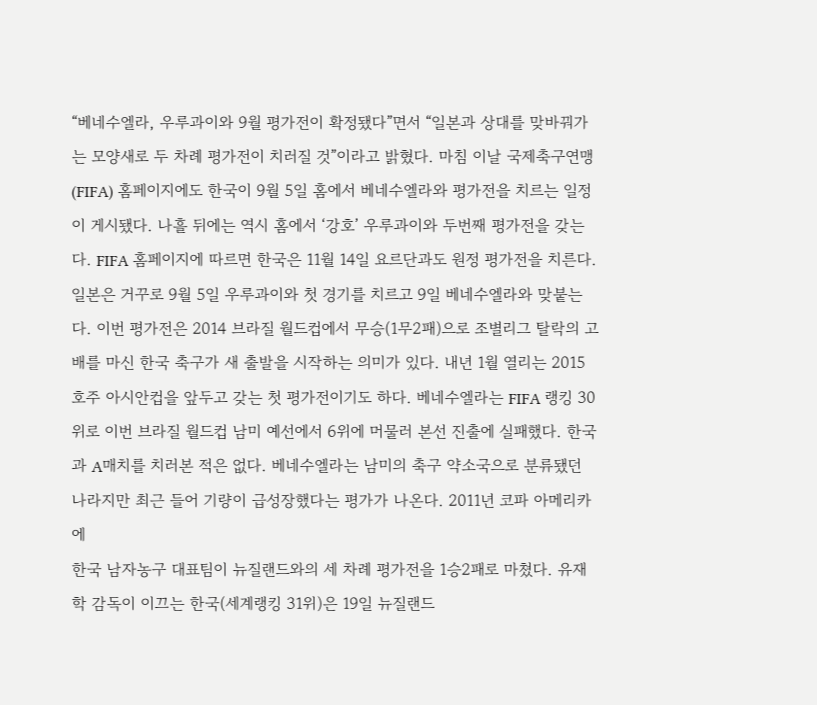“베네수엘라, 우루과이와 9월 평가전이 확정됐다”면서 “일본과 상대를 맞바꿔가는 모양새로 두 차례 평가전이 치러질 것”이라고 밝혔다. 마침 이날 국제축구연맹(FIFA) 홈페이지에도 한국이 9월 5일 홈에서 베네수엘라와 평가전을 치르는 일정이 게시됐다. 나흘 뒤에는 역시 홈에서 ‘강호’ 우루과이와 두번째 평가전을 갖는다. FIFA 홈페이지에 따르면 한국은 11월 14일 요르단과도 원정 평가전을 치른다. 일본은 거꾸로 9월 5일 우루과이와 첫 경기를 치르고 9일 베네수엘라와 맞붙는다. 이번 평가전은 2014 브라질 월드컵에서 무승(1무2패)으로 조별리그 탈락의 고배를 마신 한국 축구가 새 출발을 시작하는 의미가 있다. 내년 1월 열리는 2015 호주 아시안컵을 앞두고 갖는 첫 평가전이기도 하다. 베네수엘라는 FIFA 랭킹 30위로 이번 브라질 월드컵 남미 예선에서 6위에 머물러 본선 진출에 실패했다. 한국과 A매치를 치러본 적은 없다. 베네수엘라는 남미의 축구 약소국으로 분류됐던 나라지만 최근 들어 기량이 급성장했다는 평가가 나온다. 2011년 코파 아메리카에
한국 남자농구 대표팀이 뉴질랜드와의 세 차례 평가전을 1승2패로 마쳤다. 유재학 감독이 이끄는 한국(세계랭킹 31위)은 19일 뉴질랜드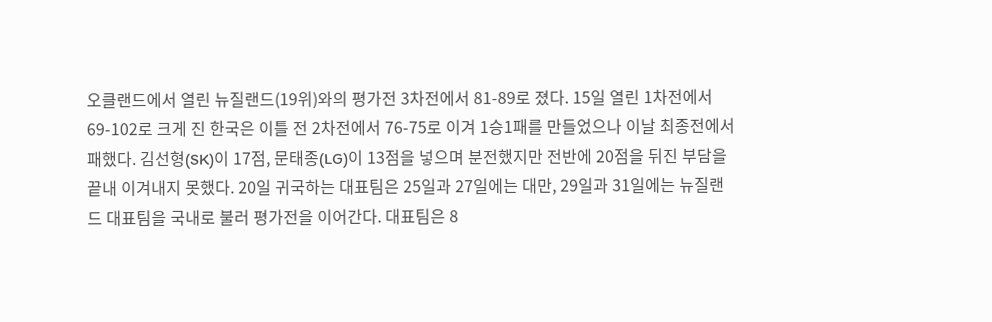오클랜드에서 열린 뉴질랜드(19위)와의 평가전 3차전에서 81-89로 졌다. 15일 열린 1차전에서 69-102로 크게 진 한국은 이틀 전 2차전에서 76-75로 이겨 1승1패를 만들었으나 이날 최종전에서 패했다. 김선형(SK)이 17점, 문태종(LG)이 13점을 넣으며 분전했지만 전반에 20점을 뒤진 부담을 끝내 이겨내지 못했다. 20일 귀국하는 대표팀은 25일과 27일에는 대만, 29일과 31일에는 뉴질랜드 대표팀을 국내로 불러 평가전을 이어간다. 대표팀은 8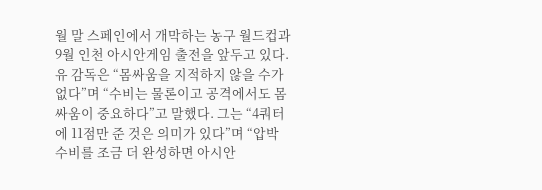월 말 스페인에서 개막하는 농구 월드컵과 9월 인천 아시안게임 출전을 앞두고 있다. 유 감독은 “몸싸움을 지적하지 않을 수가 없다”며 “수비는 물론이고 공격에서도 몸싸움이 중요하다”고 말했다. 그는 “4쿼터에 11점만 준 것은 의미가 있다”며 “압박 수비를 조금 더 완성하면 아시안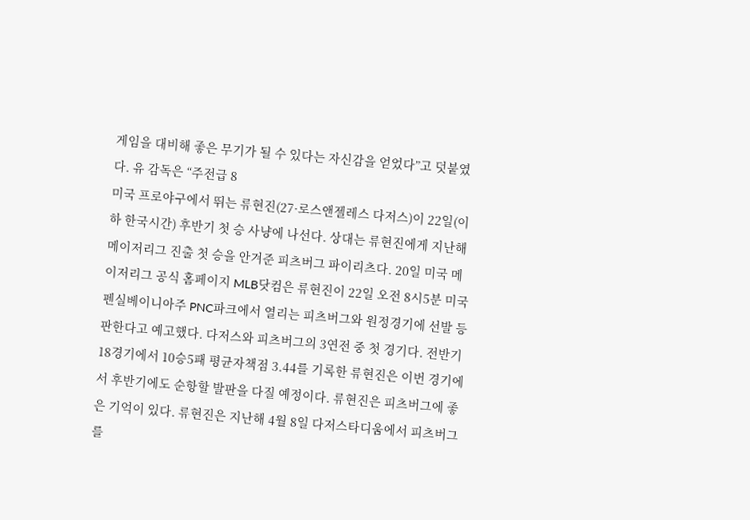게임을 대비해 좋은 무기가 될 수 있다는 자신감을 얻었다”고 덧붙였다. 유 감독은 “주전급 8
미국 프로야구에서 뛰는 류현진(27·로스앤젤레스 다저스)이 22일(이하 한국시간) 후반기 첫 승 사냥에 나선다. 상대는 류현진에게 지난해 메이저리그 진출 첫 승을 안겨준 피츠버그 파이리츠다. 20일 미국 메이저리그 공식 홈페이지 MLB닷컴은 류현진이 22일 오전 8시5분 미국 펜실베이니아주 PNC파크에서 열리는 피츠버그와 원정경기에 선발 등판한다고 예고했다. 다저스와 피츠버그의 3연전 중 첫 경기다. 전반기 18경기에서 10승5패 평균자책점 3.44를 기록한 류현진은 이번 경기에서 후반기에도 순항할 발판을 다질 예정이다. 류현진은 피츠버그에 좋은 기억이 있다. 류현진은 지난해 4월 8일 다저스타디움에서 피츠버그를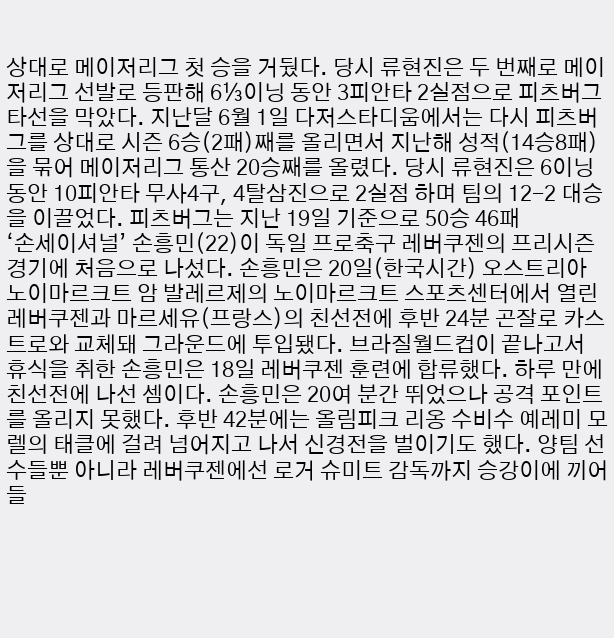상대로 메이저리그 첫 승을 거뒀다. 당시 류현진은 두 번째로 메이저리그 선발로 등판해 6⅓이닝 동안 3피안타 2실점으로 피츠버그 타선을 막았다. 지난달 6월 1일 다저스타디움에서는 다시 피츠버그를 상대로 시즌 6승(2패)째를 올리면서 지난해 성적(14승8패)을 묶어 메이저리그 통산 20승째를 올렸다. 당시 류현진은 6이닝 동안 10피안타 무사4구, 4탈삼진으로 2실점 하며 팀의 12-2 대승을 이끌었다. 피츠버그는 지난 19일 기준으로 50승 46패
‘손세이셔널’ 손흥민(22)이 독일 프로축구 레버쿠젠의 프리시즌 경기에 처음으로 나섰다. 손흥민은 20일(한국시간) 오스트리아 노이마르크트 암 발레르제의 노이마르크트 스포츠센터에서 열린 레버쿠젠과 마르세유(프랑스)의 친선전에 후반 24분 곤잘로 카스트로와 교체돼 그라운드에 투입됐다. 브라질월드컵이 끝나고서 휴식을 취한 손흥민은 18일 레버쿠젠 훈련에 합류했다. 하루 만에 친선전에 나선 셈이다. 손흥민은 20여 분간 뛰었으나 공격 포인트를 올리지 못했다. 후반 42분에는 올림피크 리옹 수비수 예레미 모렐의 태클에 걸려 넘어지고 나서 신경전을 벌이기도 했다. 양팀 선수들뿐 아니라 레버쿠젠에선 로거 슈미트 감독까지 승강이에 끼어들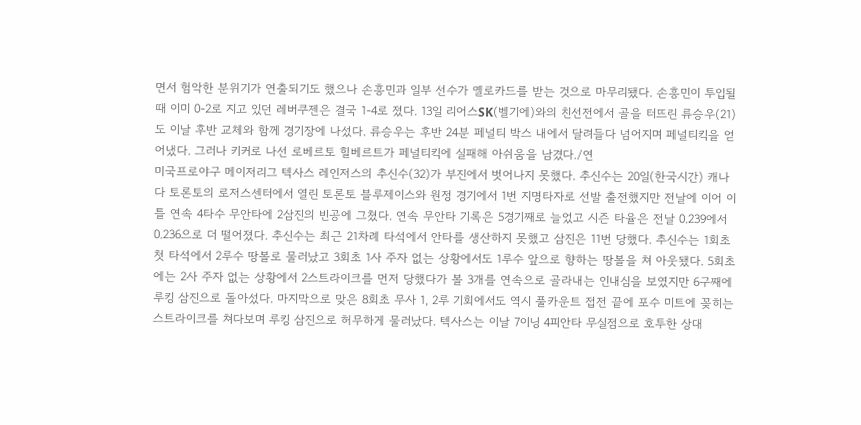면서 험악한 분위기가 연출되기도 했으나 손흥민과 일부 선수가 옐로카드를 받는 것으로 마무리됐다. 손흥민이 투입될 때 이미 0-2로 지고 있던 레버쿠젠은 결국 1-4로 졌다. 13일 리어스SK(벨기에)와의 친선전에서 골을 터뜨린 류승우(21)도 이날 후반 교체와 함께 경기장에 나섰다. 류승우는 후반 24분 페널티 박스 내에서 달려들다 넘어지며 페널티킥을 얻어냈다. 그러나 키커로 나선 로베르토 힐베르트가 페널티킥에 실패해 아쉬움을 남겼다./연
미국프로야구 메이저리그 텍사스 레인저스의 추신수(32)가 부진에서 벗어나지 못했다. 추신수는 20일(한국시간) 캐나다 토론토의 로저스센터에서 열린 토론토 블루제이스와 원정 경기에서 1번 지명타자로 선발 출전했지만 전날에 이어 이틀 연속 4타수 무안타에 2삼진의 빈공에 그쳤다. 연속 무안타 기록은 5경기째로 늘었고 시즌 타율은 전날 0.239에서 0.236으로 더 떨어졌다. 추신수는 최근 21차례 타석에서 안타를 생산하지 못했고 삼진은 11번 당했다. 추신수는 1회초 첫 타석에서 2루수 땅볼로 물러났고 3회초 1사 주자 없는 상황에서도 1루수 앞으로 향하는 땅볼을 쳐 아웃됐다. 5회초에는 2사 주자 없는 상황에서 2스트라이크를 먼저 당했다가 볼 3개를 연속으로 골라내는 인내심을 보였지만 6구째에 루킹 삼진으로 돌아섰다. 마지막으로 맞은 8회초 무사 1, 2루 기회에서도 역시 풀카운트 접전 끝에 포수 미트에 꽂히는 스트라이크를 쳐다보며 루킹 삼진으로 허무하게 물러났다. 텍사스는 이날 7이닝 4피안타 무실점으로 호투한 상대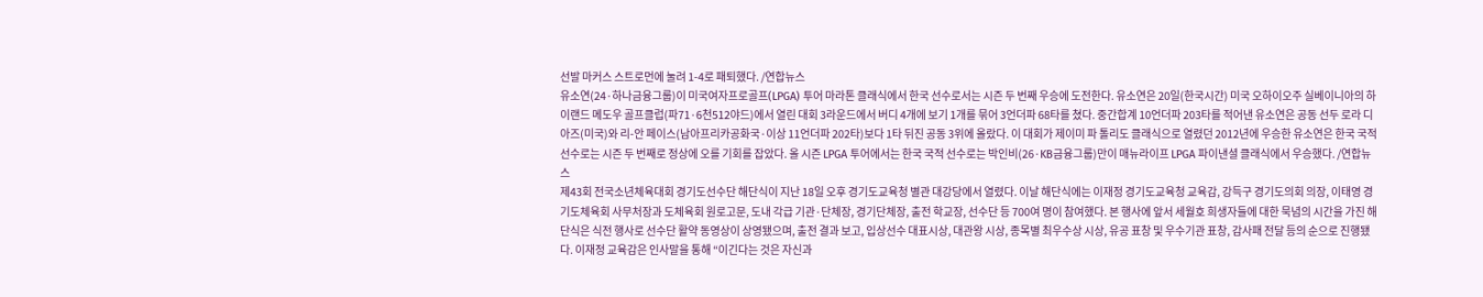선발 마커스 스트로먼에 눌려 1-4로 패퇴했다. /연합뉴스
유소연(24·하나금융그룹)이 미국여자프로골프(LPGA) 투어 마라톤 클래식에서 한국 선수로서는 시즌 두 번째 우승에 도전한다. 유소연은 20일(한국시간) 미국 오하이오주 실베이니아의 하이랜드 메도우 골프클럽(파71·6천512야드)에서 열린 대회 3라운드에서 버디 4개에 보기 1개를 묶어 3언더파 68타를 쳤다. 중간합계 10언더파 203타를 적어낸 유소연은 공동 선두 로라 디아즈(미국)와 리-안 페이스(남아프리카공화국·이상 11언더파 202타)보다 1타 뒤진 공동 3위에 올랐다. 이 대회가 제이미 파 톨리도 클래식으로 열렸던 2012년에 우승한 유소연은 한국 국적 선수로는 시즌 두 번째로 정상에 오를 기회를 잡았다. 올 시즌 LPGA 투어에서는 한국 국적 선수로는 박인비(26·KB금융그룹)만이 매뉴라이프 LPGA 파이낸셜 클래식에서 우승했다. /연합뉴스
제43회 전국소년체육대회 경기도선수단 해단식이 지난 18일 오후 경기도교육청 별관 대강당에서 열렸다. 이날 해단식에는 이재정 경기도교육청 교육감, 강득구 경기도의회 의장, 이태영 경기도체육회 사무처장과 도체육회 원로고문, 도내 각급 기관·단체장, 경기단체장, 출전 학교장, 선수단 등 700여 명이 참여했다. 본 행사에 앞서 세월호 희생자들에 대한 묵념의 시간을 가진 해단식은 식전 행사로 선수단 활약 동영상이 상영됐으며, 출전 결과 보고, 입상선수 대표시상, 대관왕 시상, 종목별 최우수상 시상, 유공 표창 및 우수기관 표창, 감사패 전달 등의 순으로 진행됐다. 이재정 교육감은 인사말을 통해 “이긴다는 것은 자신과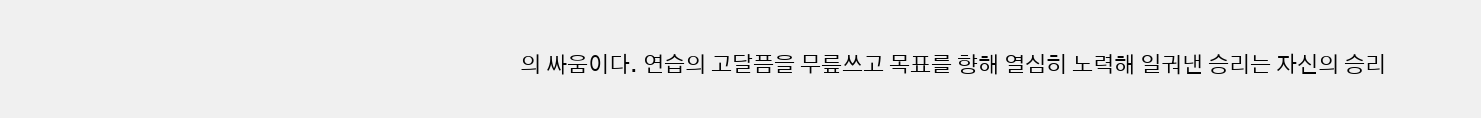의 싸움이다. 연습의 고달픔을 무릎쓰고 목표를 향해 열심히 노력해 일궈낸 승리는 자신의 승리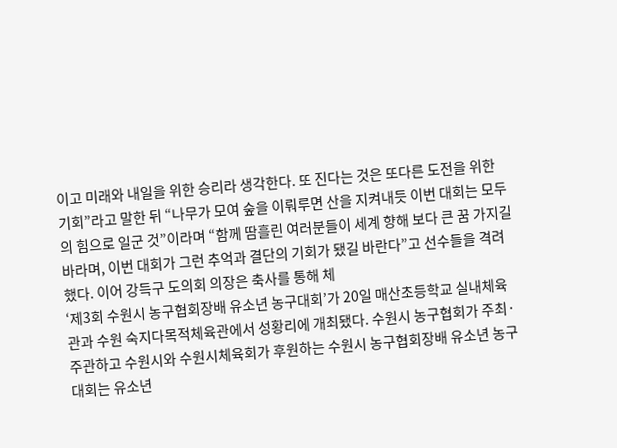이고 미래와 내일을 위한 승리라 생각한다. 또 진다는 것은 또다른 도전을 위한 기회”라고 말한 뒤 “나무가 모여 숲을 이뤄루면 산을 지켜내듯 이번 대회는 모두의 힘으로 일군 것”이라며 “함께 땀흘린 여러분들이 세계 향해 보다 큰 꿈 가지길 바라며, 이번 대회가 그런 추억과 결단의 기회가 됐길 바란다”고 선수들을 격려했다. 이어 강득구 도의회 의장은 축사를 통해 체
‘제3회 수원시 농구협회장배 유소년 농구대회’가 20일 매산초등학교 실내체육관과 수원 숙지다목적체육관에서 성황리에 개최됐다. 수원시 농구협회가 주최·주관하고 수원시와 수원시체육회가 후원하는 수원시 농구협회장배 유소년 농구대회는 유소년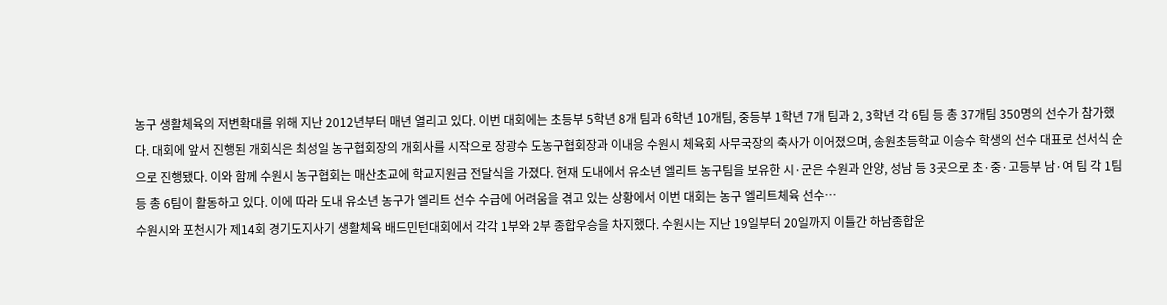농구 생활체육의 저변확대를 위해 지난 2012년부터 매년 열리고 있다. 이번 대회에는 초등부 5학년 8개 팀과 6학년 10개팀, 중등부 1학년 7개 팀과 2, 3학년 각 6팀 등 총 37개팀 350명의 선수가 참가했다. 대회에 앞서 진행된 개회식은 최성일 농구협회장의 개회사를 시작으로 장광수 도농구협회장과 이내응 수원시 체육회 사무국장의 축사가 이어졌으며, 송원초등학교 이승수 학생의 선수 대표로 선서식 순으로 진행됐다. 이와 함께 수원시 농구협회는 매산초교에 학교지원금 전달식을 가졌다. 현재 도내에서 유소년 엘리트 농구팀을 보유한 시·군은 수원과 안양, 성남 등 3곳으로 초·중·고등부 남·여 팀 각 1팀 등 총 6팀이 활동하고 있다. 이에 따라 도내 유소년 농구가 엘리트 선수 수급에 어려움을 겪고 있는 상황에서 이번 대회는 농구 엘리트체육 선수…
수원시와 포천시가 제14회 경기도지사기 생활체육 배드민턴대회에서 각각 1부와 2부 종합우승을 차지했다. 수원시는 지난 19일부터 20일까지 이틀간 하남종합운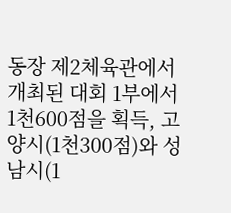동장 제2체육관에서 개최된 대회 1부에서 1천600점을 획득, 고양시(1천300점)와 성남시(1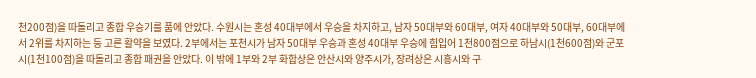천200점)을 따돌리고 종합 우승기를 품에 안았다. 수원시는 혼성 40대부에서 우승을 차지하고, 남자 50대부와 60대부, 여자 40대부와 50대부, 60대부에서 2위를 차지하는 등 고른 활약을 보였다. 2부에서는 포천시가 남자 50대부 우승과 혼성 40대부 우승에 힘입어 1천800점으로 하남시(1천600점)와 군포시(1천100점)을 따돌리고 종합 패권을 안았다. 이 밖에 1부와 2부 화합상은 안산시와 양주시가, 장려상은 시흥시와 구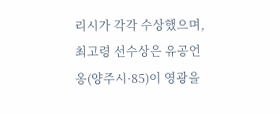리시가 각각 수상했으며, 최고령 선수상은 유공언 옹(양주시·85)이 영광을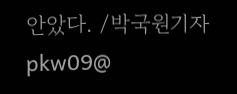안았다. /박국원기자 pkw09@